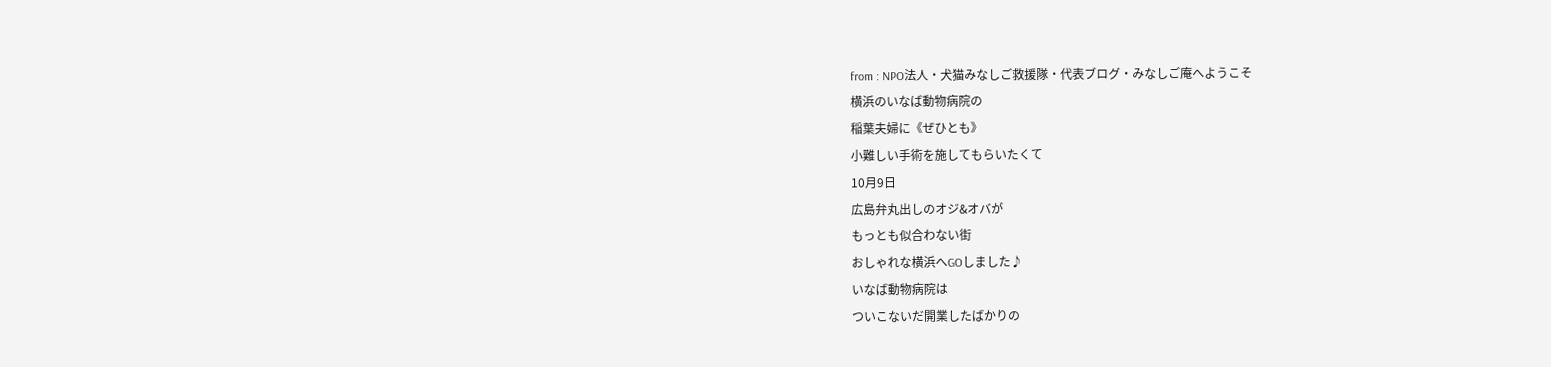from : NPO法人・犬猫みなしご救援隊・代表ブログ・みなしご庵へようこそ
横浜のいなば動物病院の
稲葉夫婦に《ぜひとも》
小難しい手術を施してもらいたくて
10月9日
広島弁丸出しのオジ&オバが
もっとも似合わない街
おしゃれな横浜へGOしました♪
いなば動物病院は
ついこないだ開業したばかりの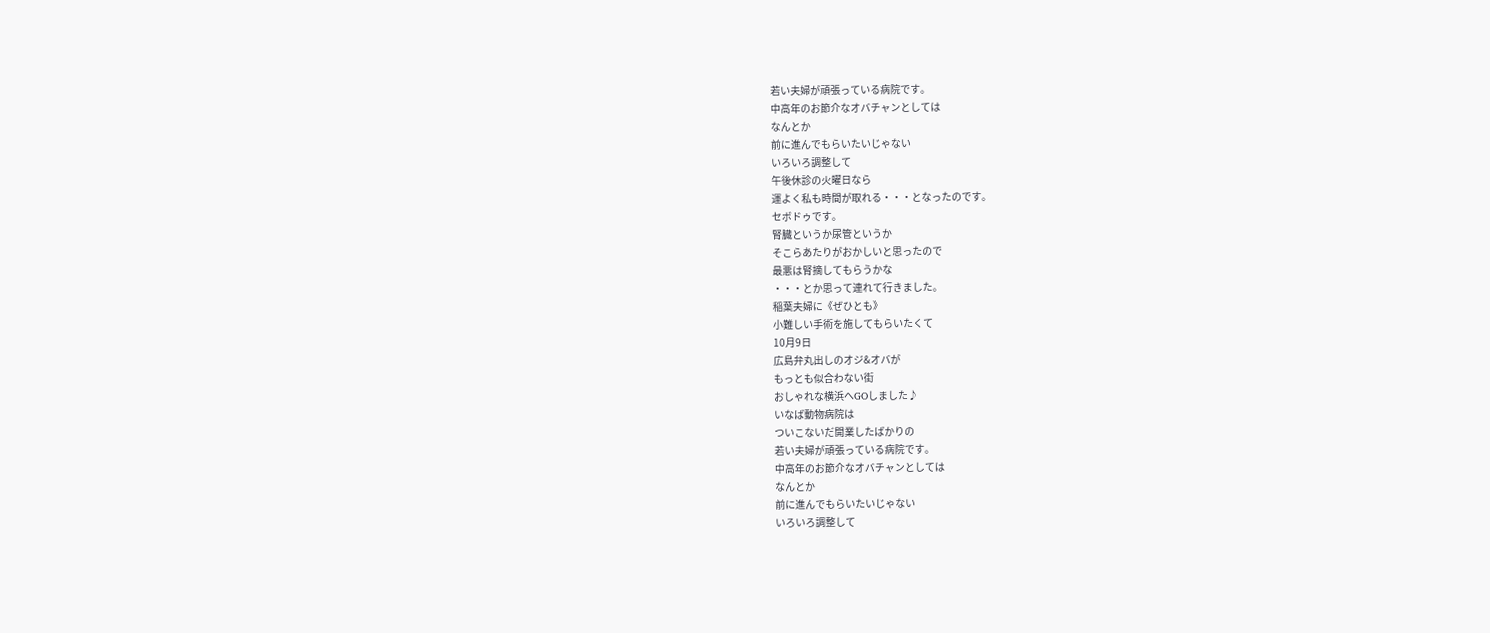若い夫婦が頑張っている病院です。
中高年のお節介なオバチャンとしては
なんとか
前に進んでもらいたいじゃない
いろいろ調整して
午後休診の火曜日なら
運よく私も時間が取れる・・・となったのです。
セボドゥです。
腎臓というか尿管というか
そこらあたりがおかしいと思ったので
最悪は腎摘してもらうかな
・・・とか思って連れて行きました。
稲葉夫婦に《ぜひとも》
小難しい手術を施してもらいたくて
10月9日
広島弁丸出しのオジ&オバが
もっとも似合わない街
おしゃれな横浜へGOしました♪
いなば動物病院は
ついこないだ開業したばかりの
若い夫婦が頑張っている病院です。
中高年のお節介なオバチャンとしては
なんとか
前に進んでもらいたいじゃない
いろいろ調整して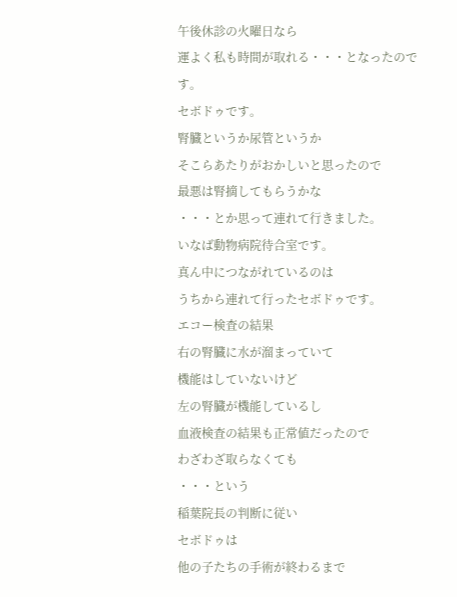午後休診の火曜日なら
運よく私も時間が取れる・・・となったのです。
セボドゥです。
腎臓というか尿管というか
そこらあたりがおかしいと思ったので
最悪は腎摘してもらうかな
・・・とか思って連れて行きました。
いなば動物病院待合室です。
真ん中につながれているのは
うちから連れて行ったセボドゥです。
エコー検査の結果
右の腎臓に水が溜まっていて
機能はしていないけど
左の腎臓が機能しているし
血液検査の結果も正常値だったので
わざわざ取らなくても
・・・という
稲葉院長の判断に従い
セボドゥは
他の子たちの手術が終わるまで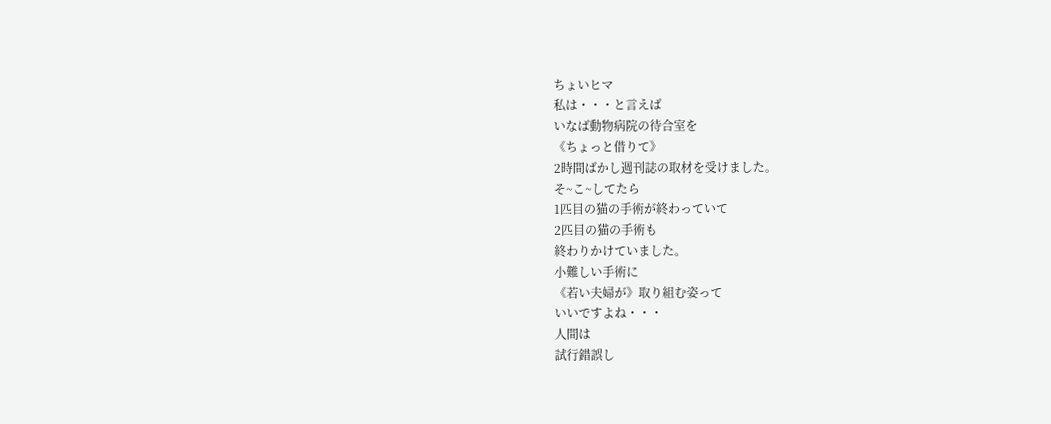ちょいヒマ
私は・・・と言えば
いなば動物病院の待合室を
《ちょっと借りて》
2時間ばかし週刊誌の取材を受けました。
そ~こ~してたら
1匹目の猫の手術が終わっていて
2匹目の猫の手術も
終わりかけていました。
小難しい手術に
《若い夫婦が》取り組む姿って
いいですよね・・・
人間は
試行錯誤し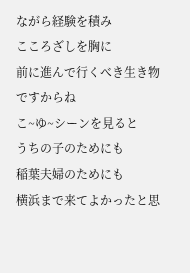ながら経験を積み
こころざしを胸に
前に進んで行くべき生き物ですからね
こ~ゆ~シーンを見ると
うちの子のためにも
稲葉夫婦のためにも
横浜まで来てよかったと思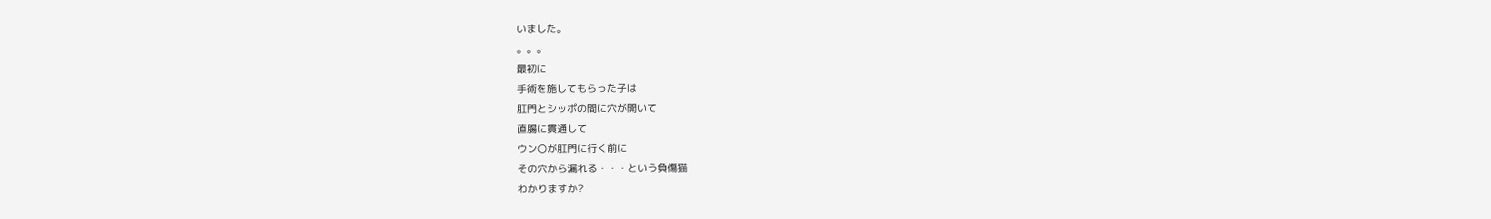いました。
。。。
最初に
手術を施してもらった子は
肛門とシッポの間に穴が開いて
直腸に貫通して
ウン〇が肛門に行く前に
その穴から漏れる・・・という負傷猫
わかりますか?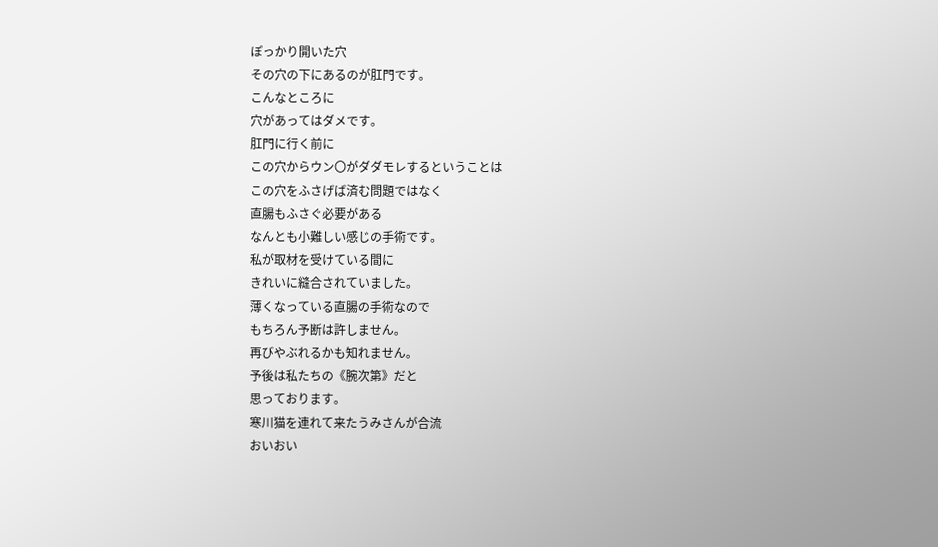ぽっかり開いた穴
その穴の下にあるのが肛門です。
こんなところに
穴があってはダメです。
肛門に行く前に
この穴からウン〇がダダモレするということは
この穴をふさげば済む問題ではなく
直腸もふさぐ必要がある
なんとも小難しい感じの手術です。
私が取材を受けている間に
きれいに縫合されていました。
薄くなっている直腸の手術なので
もちろん予断は許しません。
再びやぶれるかも知れません。
予後は私たちの《腕次第》だと
思っております。
寒川猫を連れて来たうみさんが合流
おいおい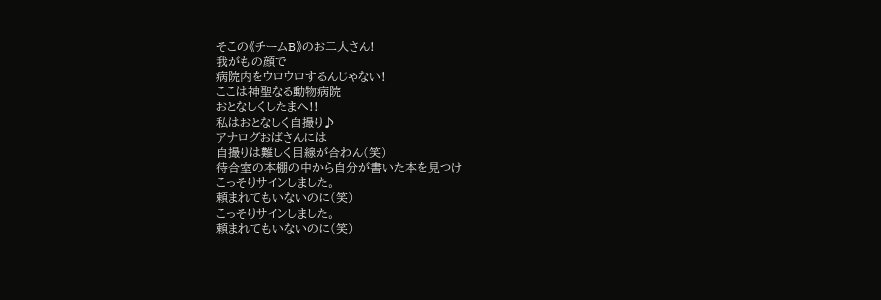そこの《チームB》のお二人さん!
我がもの顔で
病院内をウロウロするんじゃない!
ここは神聖なる動物病院
おとなしくしたまへ!!
私はおとなしく自撮り♪
アナログおばさんには
自撮りは難しく目線が合わん(笑)
待合室の本棚の中から自分が書いた本を見つけ
こっそりサインしました。
頼まれてもいないのに(笑)
こっそりサインしました。
頼まれてもいないのに(笑)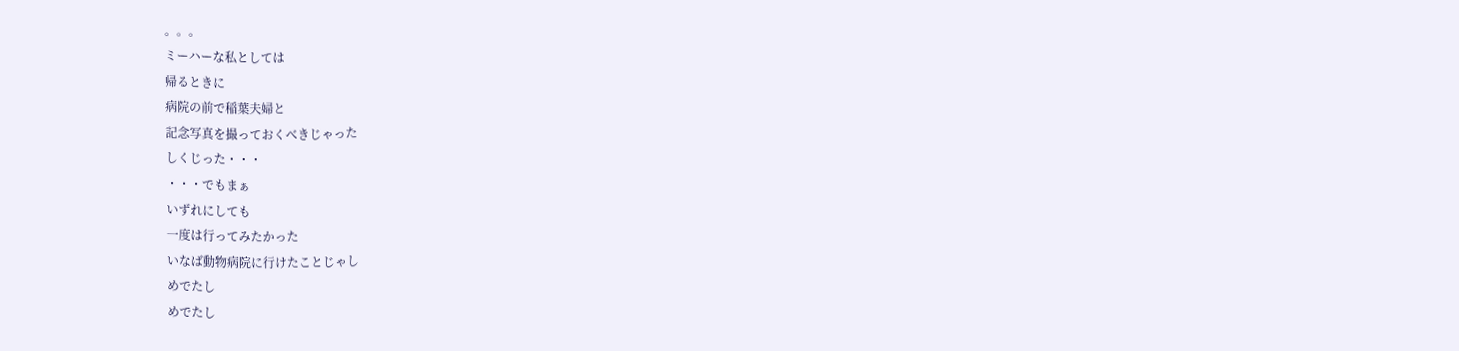。。。
ミーハーな私としては
帰るときに
病院の前で稲葉夫婦と
記念写真を撮っておくべきじゃった
しくじった・・・
・・・でもまぁ
いずれにしても
一度は行ってみたかった
いなば動物病院に行けたことじゃし
めでたし
めでたし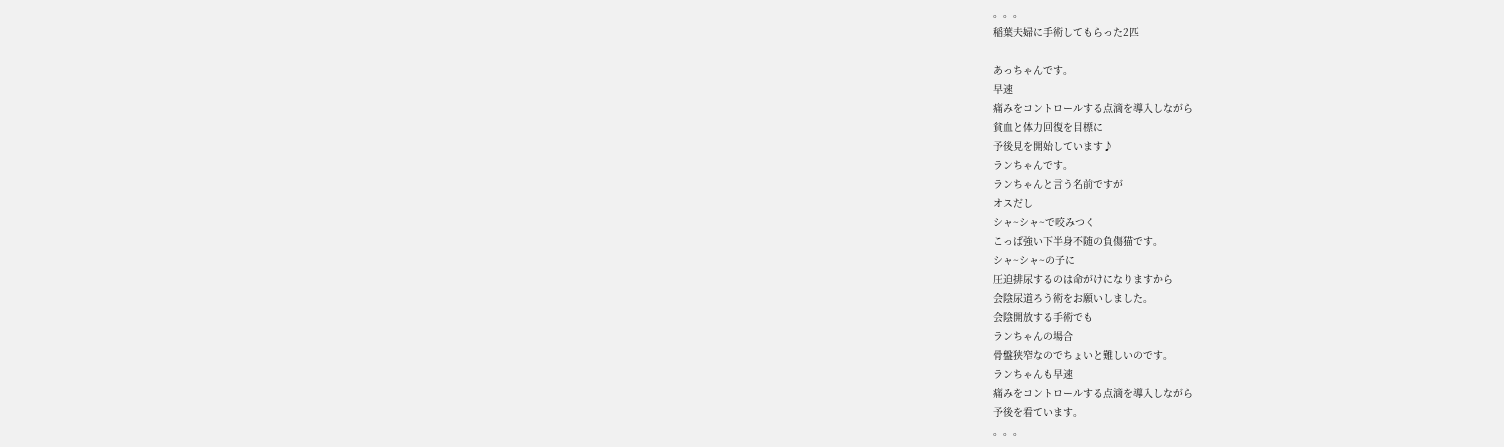。。。
稲葉夫婦に手術してもらった2匹

あっちゃんです。
早速
痛みをコントロールする点滴を導入しながら
貧血と体力回復を目標に
予後見を開始しています♪
ランちゃんです。
ランちゃんと言う名前ですが
オスだし
シャ~シャ~で咬みつく
こっぱ強い下半身不随の負傷猫です。
シャ~シャ~の子に
圧迫排尿するのは命がけになりますから
会陰尿道ろう術をお願いしました。
会陰開放する手術でも
ランちゃんの場合
骨盤狭窄なのでちょいと難しいのです。
ランちゃんも早速
痛みをコントロールする点滴を導入しながら
予後を看ています。
。。。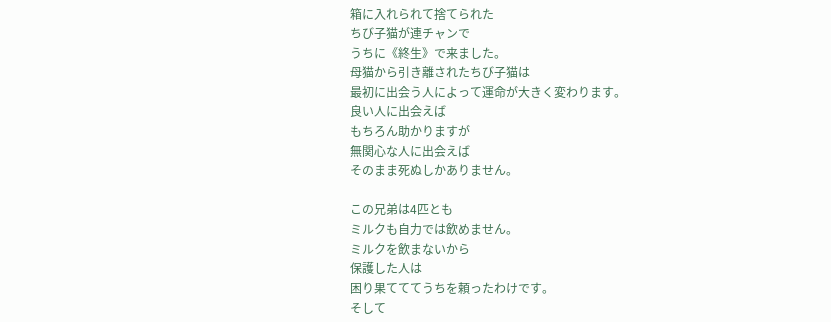箱に入れられて捨てられた
ちび子猫が連チャンで
うちに《終生》で来ました。
母猫から引き離されたちび子猫は
最初に出会う人によって運命が大きく変わります。
良い人に出会えば
もちろん助かりますが
無関心な人に出会えば
そのまま死ぬしかありません。

この兄弟は4匹とも
ミルクも自力では飲めません。
ミルクを飲まないから
保護した人は
困り果てててうちを頼ったわけです。
そして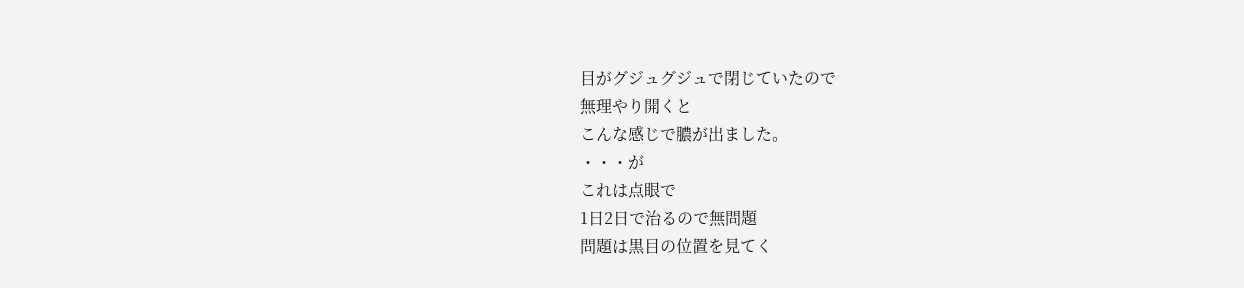目がグジュグジュで閉じていたので
無理やり開くと
こんな感じで膿が出ました。
・・・が
これは点眼で
1日2日で治るので無問題
問題は黒目の位置を見てく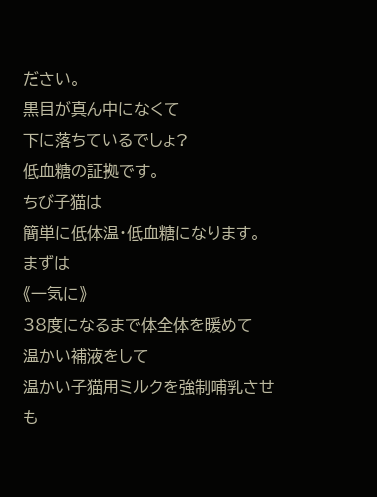ださい。
黒目が真ん中になくて
下に落ちているでしょ?
低血糖の証拠です。
ちび子猫は
簡単に低体温・低血糖になります。
まずは
《一気に》
38度になるまで体全体を暖めて
温かい補液をして
温かい子猫用ミルクを強制哺乳させ
も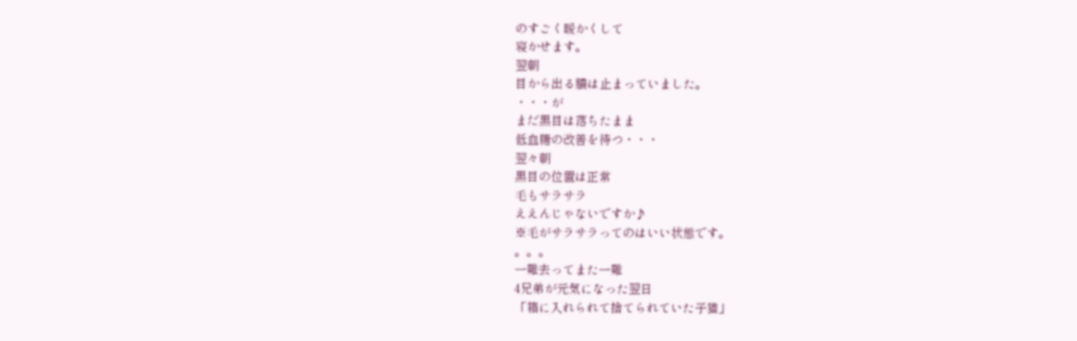のすごく暖かくして
寝かせます。
翌朝
目から出る膿は止まっていました。
・・・が
まだ黒目は落ちたまま
低血糖の改善を待つ・・・
翌々朝
黒目の位置は正常
毛もサラサラ
ええんじゃないですか♪
※毛がサラサラってのはいい状態です。
。。。
一難去ってまた一難
4兄弟が元気になった翌日
「箱に入れられて捨てられていた子猫」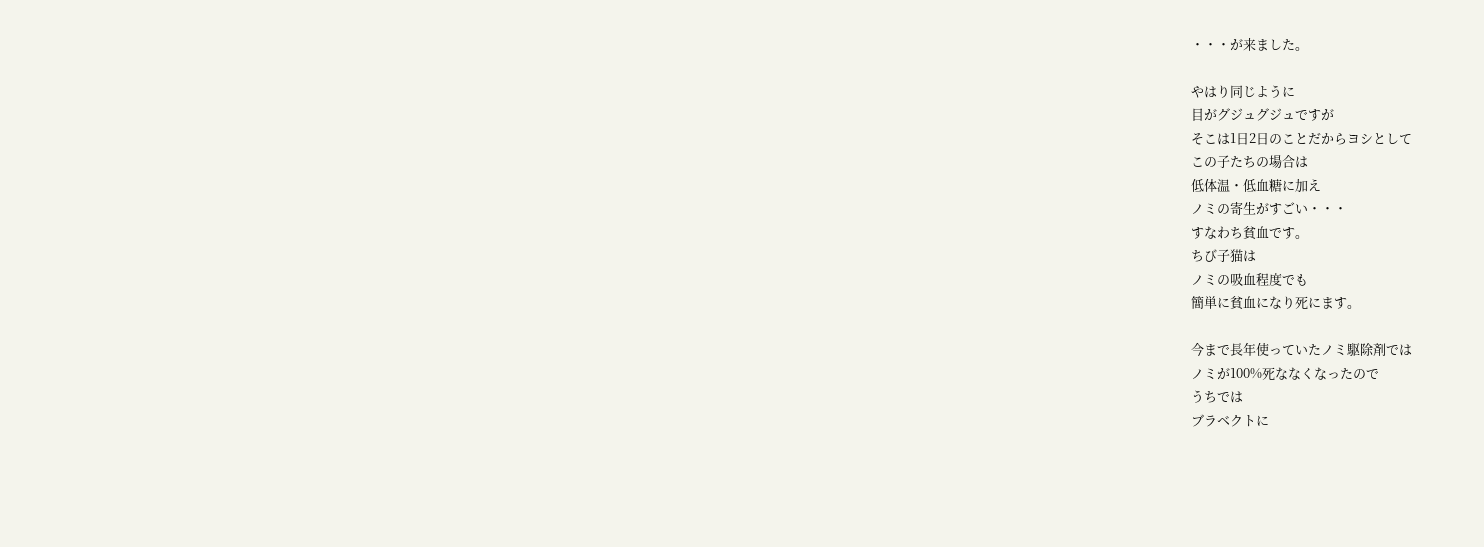・・・が来ました。

やはり同じように
目がグジュグジュですが
そこは1日2日のことだからヨシとして
この子たちの場合は
低体温・低血糖に加え
ノミの寄生がすごい・・・
すなわち貧血です。
ちび子猫は
ノミの吸血程度でも
簡単に貧血になり死にます。

今まで長年使っていたノミ駆除剤では
ノミが100%死ななくなったので
うちでは
ブラベクトに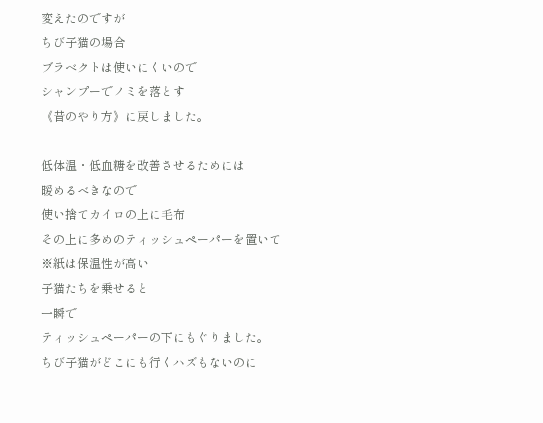変えたのですが
ちび子猫の場合
ブラベクトは使いにくいので
シャンプーでノミを落とす
《昔のやり方》に戻しました。

低体温・低血糖を改善させるためには
暖めるべきなので
使い捨てカイロの上に毛布
その上に多めのティッシュペーパーを置いて
※紙は保温性が高い
子猫たちを乗せると
一瞬で
ティッシュペーパーの下にもぐりました。
ちび子猫がどこにも行くハズもないのに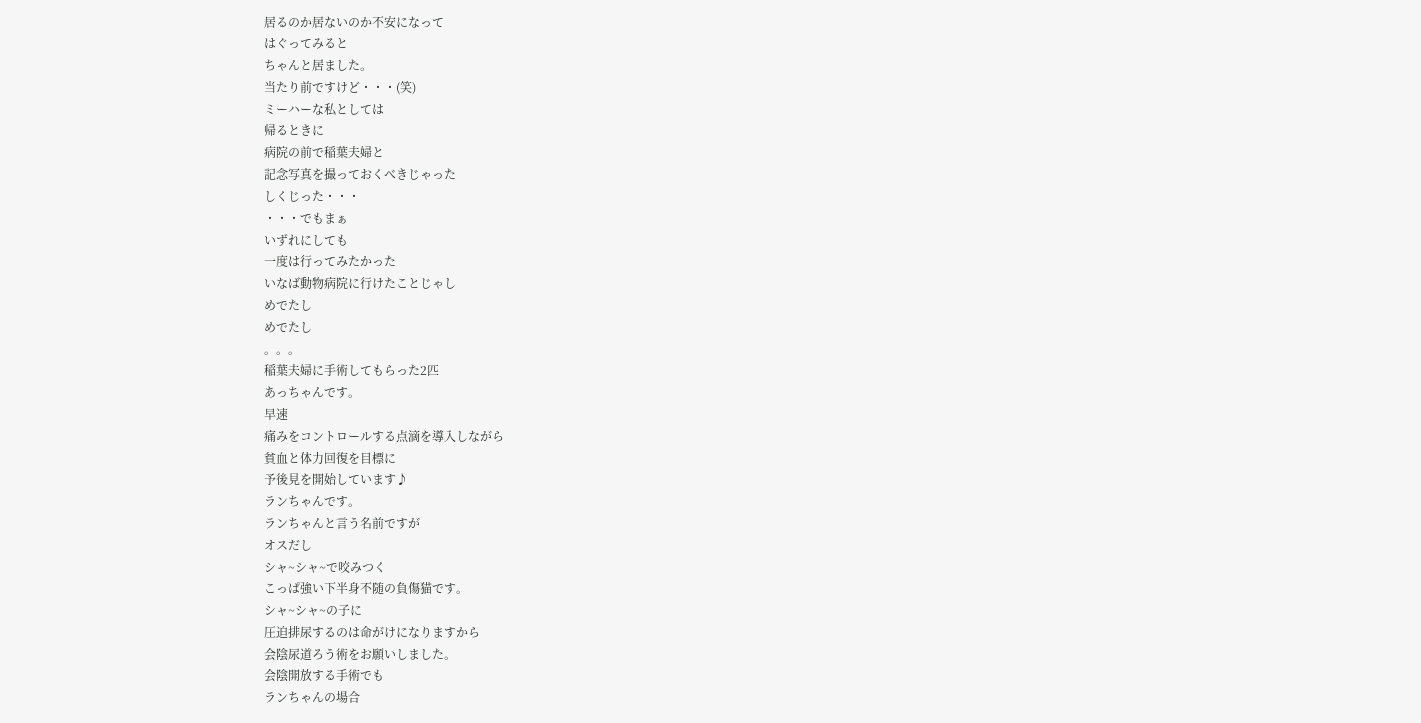居るのか居ないのか不安になって
はぐってみると
ちゃんと居ました。
当たり前ですけど・・・(笑)
ミーハーな私としては
帰るときに
病院の前で稲葉夫婦と
記念写真を撮っておくべきじゃった
しくじった・・・
・・・でもまぁ
いずれにしても
一度は行ってみたかった
いなば動物病院に行けたことじゃし
めでたし
めでたし
。。。
稲葉夫婦に手術してもらった2匹
あっちゃんです。
早速
痛みをコントロールする点滴を導入しながら
貧血と体力回復を目標に
予後見を開始しています♪
ランちゃんです。
ランちゃんと言う名前ですが
オスだし
シャ~シャ~で咬みつく
こっぱ強い下半身不随の負傷猫です。
シャ~シャ~の子に
圧迫排尿するのは命がけになりますから
会陰尿道ろう術をお願いしました。
会陰開放する手術でも
ランちゃんの場合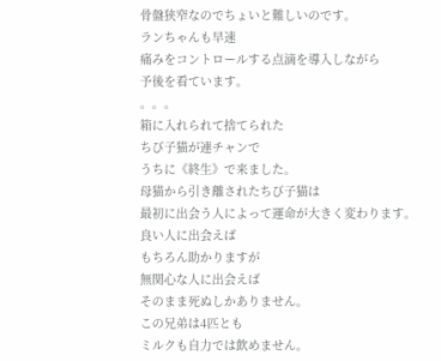骨盤狭窄なのでちょいと難しいのです。
ランちゃんも早速
痛みをコントロールする点滴を導入しながら
予後を看ています。
。。。
箱に入れられて捨てられた
ちび子猫が連チャンで
うちに《終生》で来ました。
母猫から引き離されたちび子猫は
最初に出会う人によって運命が大きく変わります。
良い人に出会えば
もちろん助かりますが
無関心な人に出会えば
そのまま死ぬしかありません。
この兄弟は4匹とも
ミルクも自力では飲めません。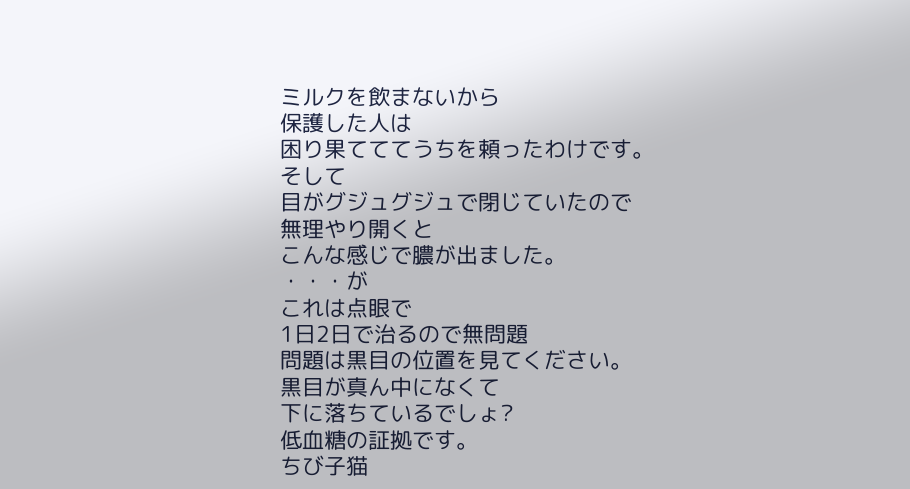ミルクを飲まないから
保護した人は
困り果てててうちを頼ったわけです。
そして
目がグジュグジュで閉じていたので
無理やり開くと
こんな感じで膿が出ました。
・・・が
これは点眼で
1日2日で治るので無問題
問題は黒目の位置を見てください。
黒目が真ん中になくて
下に落ちているでしょ?
低血糖の証拠です。
ちび子猫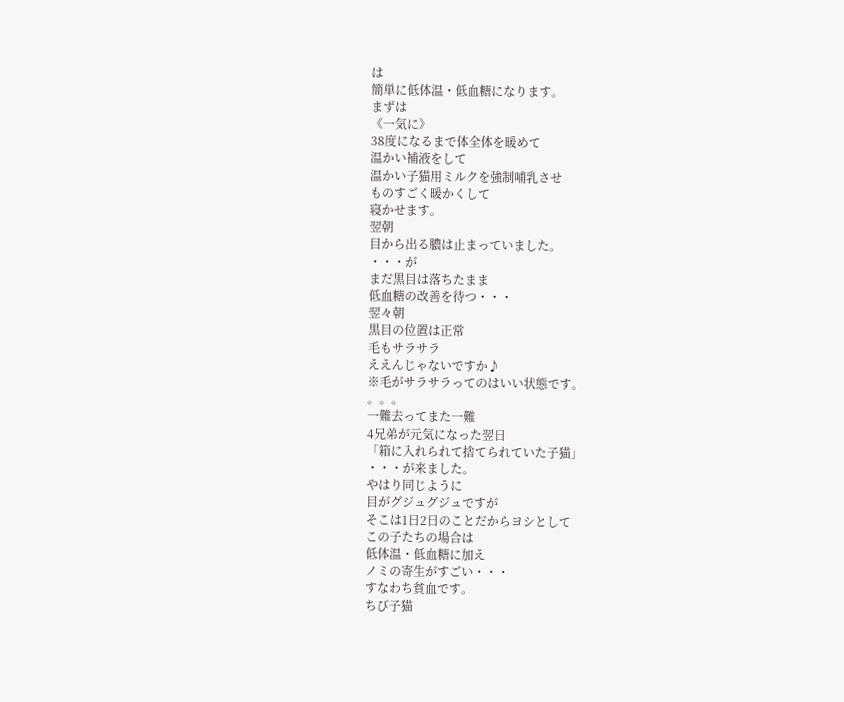は
簡単に低体温・低血糖になります。
まずは
《一気に》
38度になるまで体全体を暖めて
温かい補液をして
温かい子猫用ミルクを強制哺乳させ
ものすごく暖かくして
寝かせます。
翌朝
目から出る膿は止まっていました。
・・・が
まだ黒目は落ちたまま
低血糖の改善を待つ・・・
翌々朝
黒目の位置は正常
毛もサラサラ
ええんじゃないですか♪
※毛がサラサラってのはいい状態です。
。。。
一難去ってまた一難
4兄弟が元気になった翌日
「箱に入れられて捨てられていた子猫」
・・・が来ました。
やはり同じように
目がグジュグジュですが
そこは1日2日のことだからヨシとして
この子たちの場合は
低体温・低血糖に加え
ノミの寄生がすごい・・・
すなわち貧血です。
ちび子猫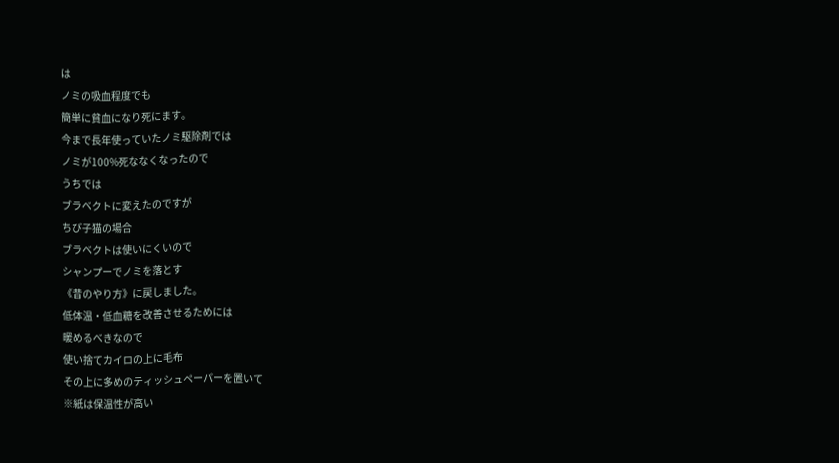は
ノミの吸血程度でも
簡単に貧血になり死にます。
今まで長年使っていたノミ駆除剤では
ノミが100%死ななくなったので
うちでは
ブラベクトに変えたのですが
ちび子猫の場合
ブラベクトは使いにくいので
シャンプーでノミを落とす
《昔のやり方》に戻しました。
低体温・低血糖を改善させるためには
暖めるべきなので
使い捨てカイロの上に毛布
その上に多めのティッシュペーパーを置いて
※紙は保温性が高い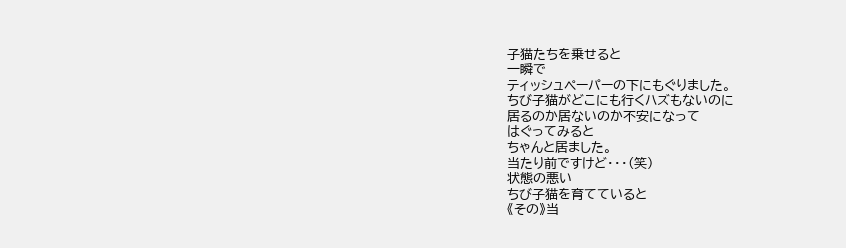子猫たちを乗せると
一瞬で
ティッシュペーパーの下にもぐりました。
ちび子猫がどこにも行くハズもないのに
居るのか居ないのか不安になって
はぐってみると
ちゃんと居ました。
当たり前ですけど・・・(笑)
状態の悪い
ちび子猫を育てていると
《その》当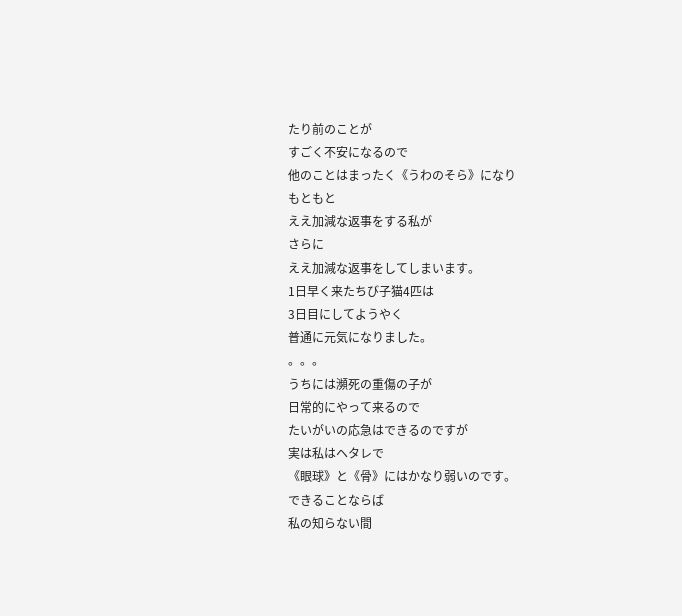たり前のことが
すごく不安になるので
他のことはまったく《うわのそら》になり
もともと
ええ加減な返事をする私が
さらに
ええ加減な返事をしてしまいます。
1日早く来たちび子猫4匹は
3日目にしてようやく
普通に元気になりました。
。。。
うちには瀕死の重傷の子が
日常的にやって来るので
たいがいの応急はできるのですが
実は私はヘタレで
《眼球》と《骨》にはかなり弱いのです。
できることならば
私の知らない間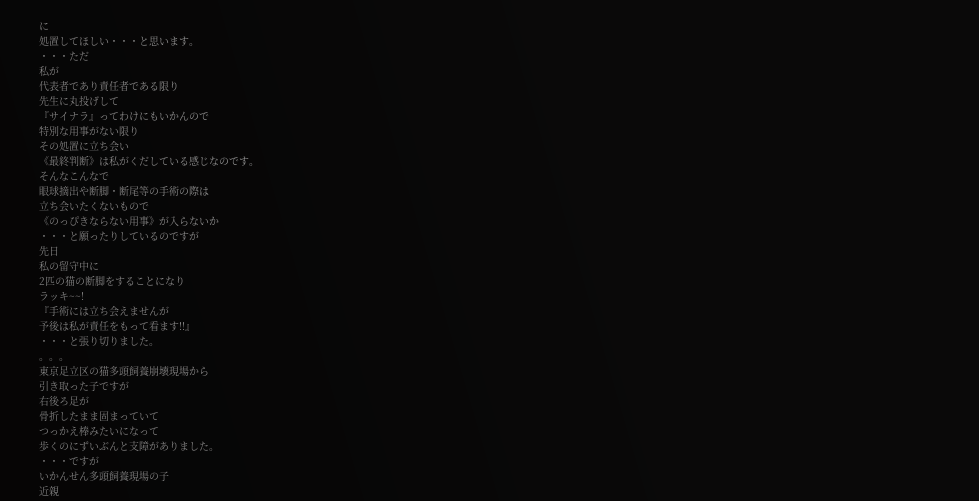に
処置してほしい・・・と思います。
・・・ただ
私が
代表者であり責任者である限り
先生に丸投げして
『サイナラ』ってわけにもいかんので
特別な用事がない限り
その処置に立ち会い
《最終判断》は私がくだしている感じなのです。
そんなこんなで
眼球摘出や断脚・断尾等の手術の際は
立ち会いたくないもので
《のっぴきならない用事》が入らないか
・・・と願ったりしているのですが
先日
私の留守中に
2匹の猫の断脚をすることになり
ラッキ~~!
『手術には立ち会えませんが
予後は私が責任をもって看ます!!』
・・・と張り切りました。
。。。
東京足立区の猫多頭飼養崩壊現場から
引き取った子ですが
右後ろ足が
骨折したまま固まっていて
つっかえ棒みたいになって
歩くのにずいぶんと支障がありました。
・・・ですが
いかんせん多頭飼養現場の子
近親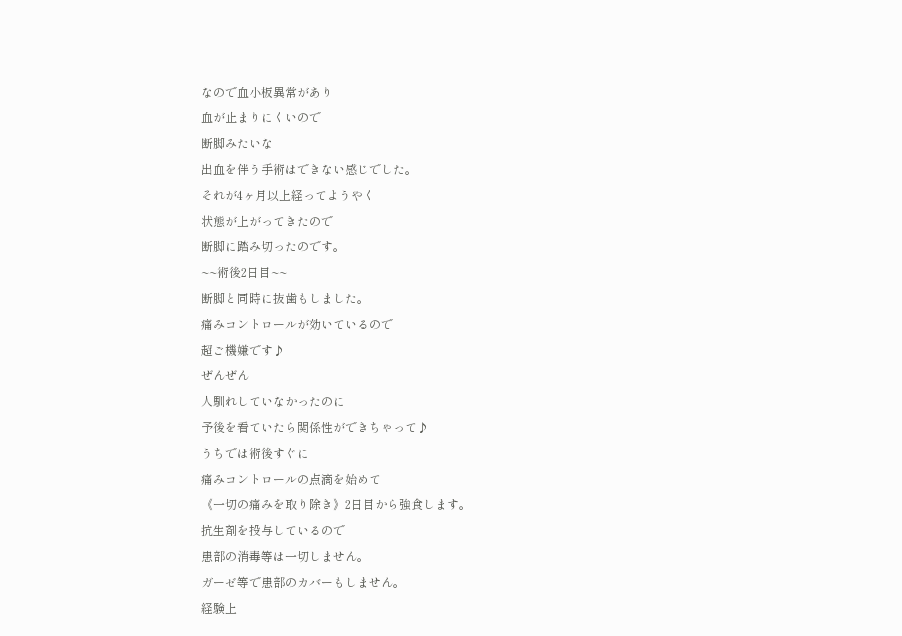なので血小板異常があり
血が止まりにくいので
断脚みたいな
出血を伴う手術はできない感じでした。
それが4ヶ月以上経ってようやく
状態が上がってきたので
断脚に踏み切ったのです。
~~術後2日目~~
断脚と同時に抜歯もしました。
痛みコントロールが効いているので
超ご機嫌です♪
ぜんぜん
人馴れしていなかったのに
予後を看ていたら関係性ができちゃって♪
うちでは術後すぐに
痛みコントロールの点滴を始めて
《一切の痛みを取り除き》2日目から強食します。
抗生剤を投与しているので
患部の消毒等は一切しません。
ガーゼ等で患部のカバーもしません。
経験上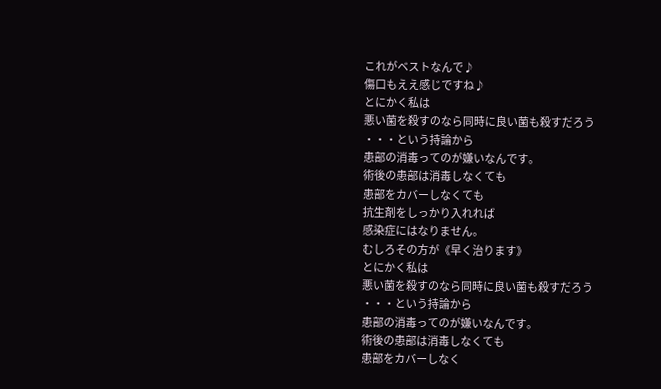これがベストなんで♪
傷口もええ感じですね♪
とにかく私は
悪い菌を殺すのなら同時に良い菌も殺すだろう
・・・という持論から
患部の消毒ってのが嫌いなんです。
術後の患部は消毒しなくても
患部をカバーしなくても
抗生剤をしっかり入れれば
感染症にはなりません。
むしろその方が《早く治ります》
とにかく私は
悪い菌を殺すのなら同時に良い菌も殺すだろう
・・・という持論から
患部の消毒ってのが嫌いなんです。
術後の患部は消毒しなくても
患部をカバーしなく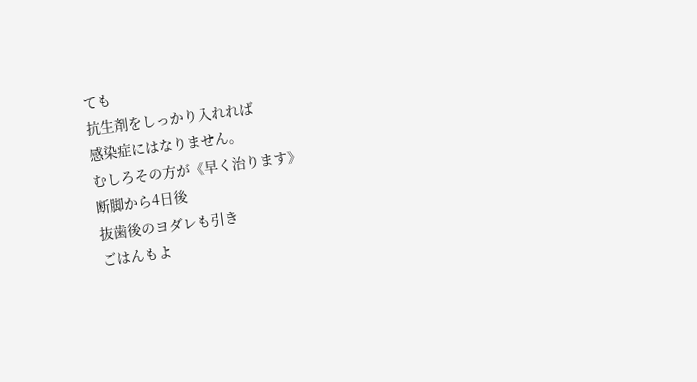ても
抗生剤をしっかり入れれば
感染症にはなりません。
むしろその方が《早く治ります》
断脚から4日後
抜歯後のヨダレも引き
ごはんもよ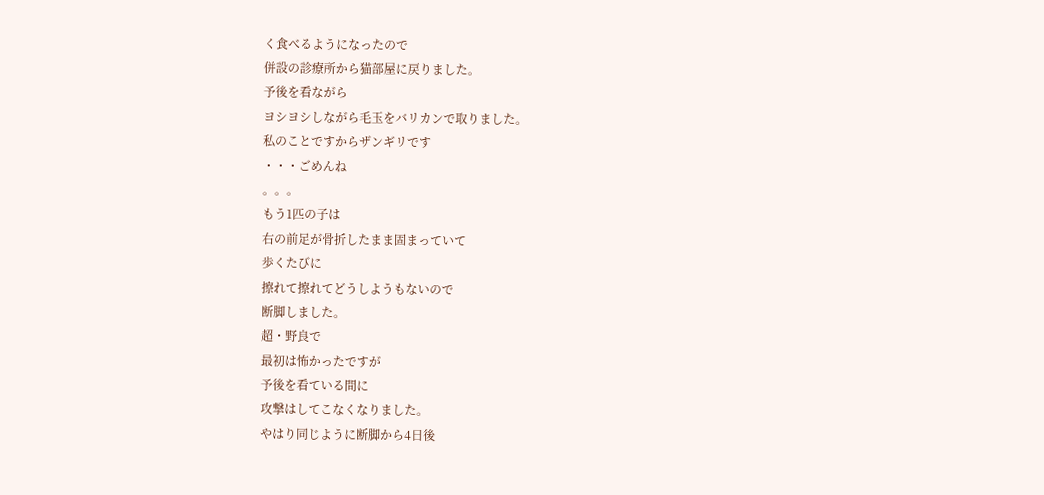く食べるようになったので
併設の診療所から猫部屋に戻りました。
予後を看ながら
ヨシヨシしながら毛玉をバリカンで取りました。
私のことですからザンギリです
・・・ごめんね
。。。
もう1匹の子は
右の前足が骨折したまま固まっていて
歩くたびに
擦れて擦れてどうしようもないので
断脚しました。
超・野良で
最初は怖かったですが
予後を看ている間に
攻撃はしてこなくなりました。
やはり同じように断脚から4日後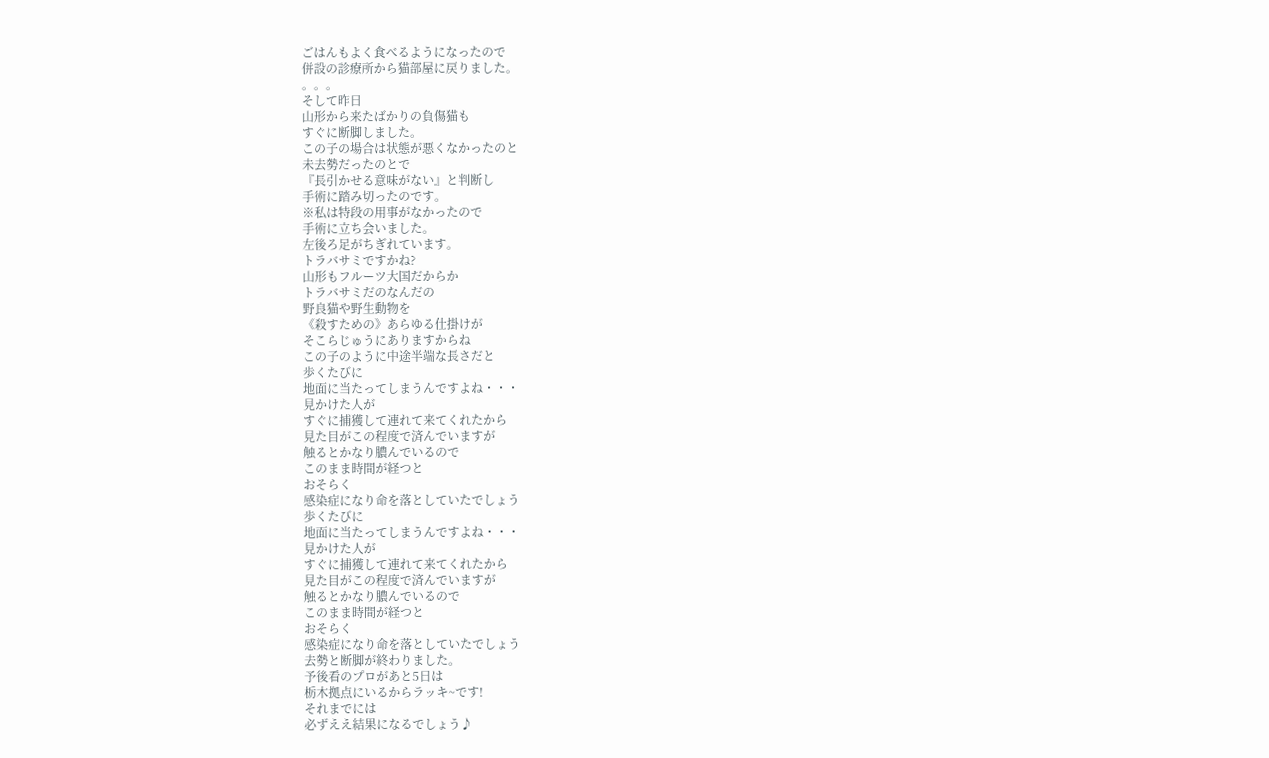ごはんもよく食べるようになったので
併設の診療所から猫部屋に戻りました。
。。。
そして昨日
山形から来たばかりの負傷猫も
すぐに断脚しました。
この子の場合は状態が悪くなかったのと
未去勢だったのとで
『長引かせる意味がない』と判断し
手術に踏み切ったのです。
※私は特段の用事がなかったので
手術に立ち会いました。
左後ろ足がちぎれています。
トラバサミですかね?
山形もフルーツ大国だからか
トラバサミだのなんだの
野良猫や野生動物を
《殺すための》あらゆる仕掛けが
そこらじゅうにありますからね
この子のように中途半端な長さだと
歩くたびに
地面に当たってしまうんですよね・・・
見かけた人が
すぐに捕獲して連れて来てくれたから
見た目がこの程度で済んでいますが
触るとかなり膿んでいるので
このまま時間が経つと
おそらく
感染症になり命を落としていたでしょう
歩くたびに
地面に当たってしまうんですよね・・・
見かけた人が
すぐに捕獲して連れて来てくれたから
見た目がこの程度で済んでいますが
触るとかなり膿んでいるので
このまま時間が経つと
おそらく
感染症になり命を落としていたでしょう
去勢と断脚が終わりました。
予後看のプロがあと5日は
栃木拠点にいるからラッキ~です!
それまでには
必ずええ結果になるでしょう♪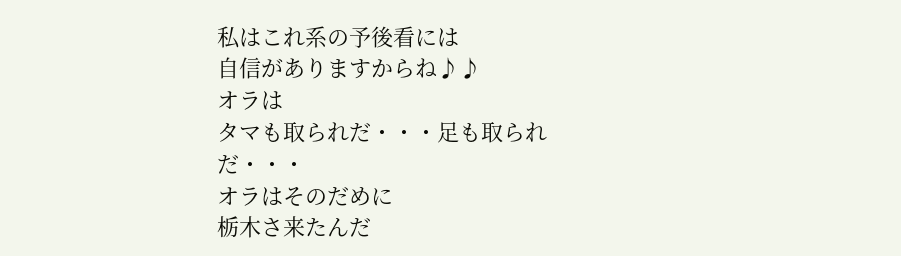私はこれ系の予後看には
自信がありますからね♪♪
オラは
タマも取られだ・・・足も取られだ・・・
オラはそのだめに
栃木さ来たんだ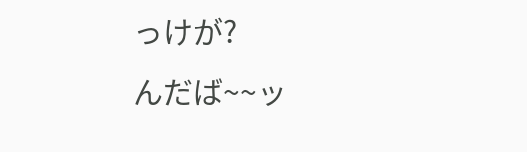っけが?
んだば~~ッ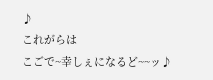♪
これがらは
こごで~幸しぇになるど~~ッ♪